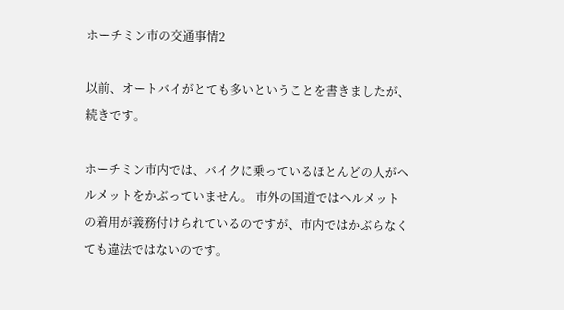ホーチミン市の交通事情2

以前、オートバイがとても多いということを書きましたが、続きです。

ホーチミン市内では、バイクに乗っているほとんどの人がヘルメットをかぶっていません。 市外の国道ではヘルメットの着用が義務付けられているのですが、市内ではかぶらなくても違法ではないのです。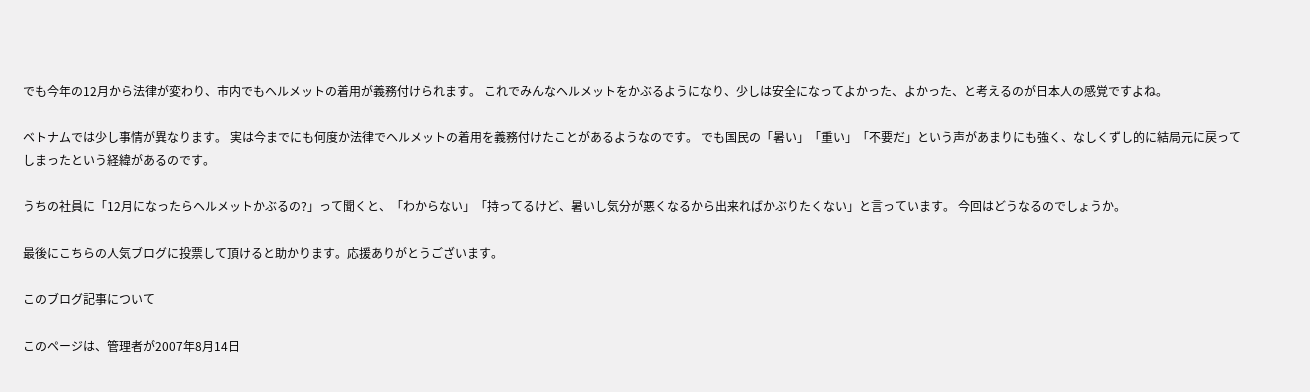でも今年の12月から法律が変わり、市内でもヘルメットの着用が義務付けられます。 これでみんなヘルメットをかぶるようになり、少しは安全になってよかった、よかった、と考えるのが日本人の感覚ですよね。

ベトナムでは少し事情が異なります。 実は今までにも何度か法律でヘルメットの着用を義務付けたことがあるようなのです。 でも国民の「暑い」「重い」「不要だ」という声があまりにも強く、なしくずし的に結局元に戻ってしまったという経緯があるのです。

うちの社員に「12月になったらヘルメットかぶるの?」って聞くと、「わからない」「持ってるけど、暑いし気分が悪くなるから出来ればかぶりたくない」と言っています。 今回はどうなるのでしょうか。

最後にこちらの人気ブログに投票して頂けると助かります。応援ありがとうございます。

このブログ記事について

このページは、管理者が2007年8月14日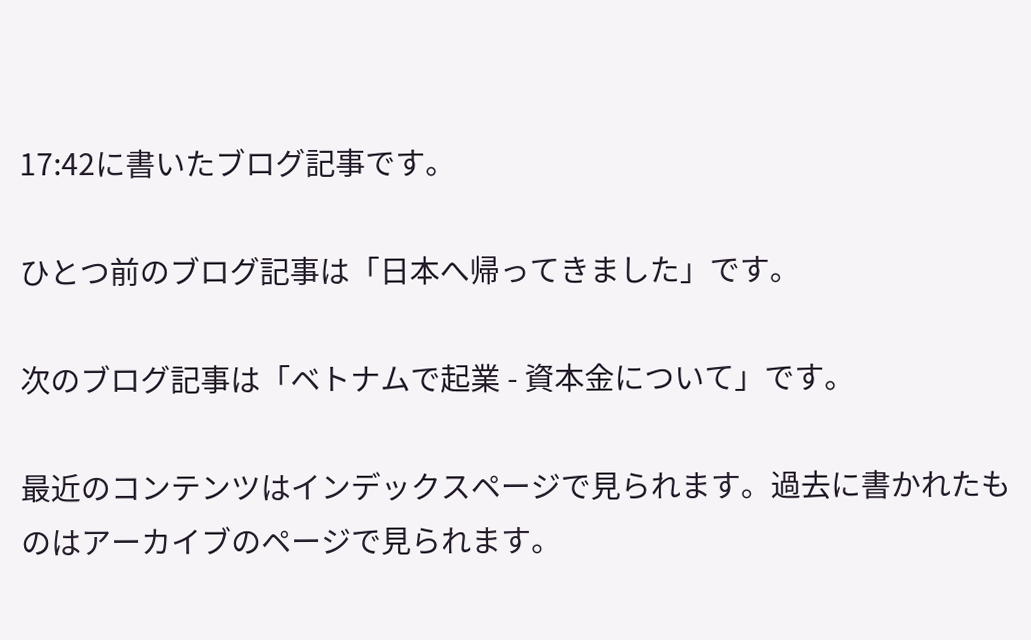17:42に書いたブログ記事です。

ひとつ前のブログ記事は「日本へ帰ってきました」です。

次のブログ記事は「ベトナムで起業 - 資本金について」です。

最近のコンテンツはインデックスページで見られます。過去に書かれたものはアーカイブのページで見られます。